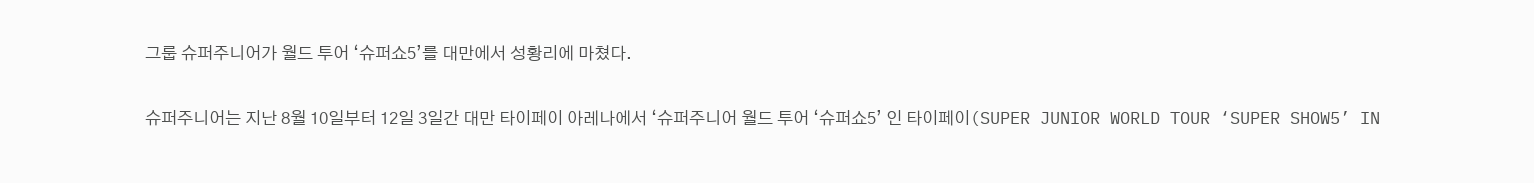그룹 슈퍼주니어가 월드 투어 ‘슈퍼쇼5’를 대만에서 성황리에 마쳤다.

슈퍼주니어는 지난 8월 10일부터 12일 3일간 대만 타이페이 아레나에서 ‘슈퍼주니어 월드 투어 ‘슈퍼쇼5’ 인 타이페이(SUPER JUNIOR WORLD TOUR ‘SUPER SHOW5’ IN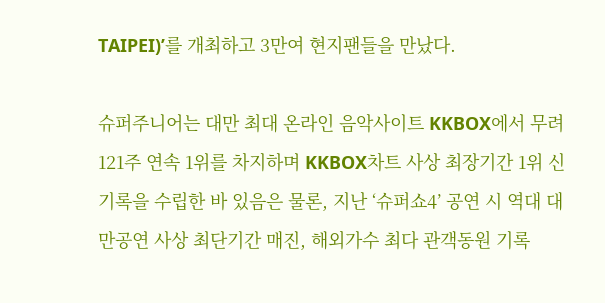TAIPEI)’를 개최하고 3만여 현지팬들을 만났다.

슈퍼주니어는 대만 최대 온라인 음악사이트 KKBOX에서 무려 121주 연속 1위를 차지하며 KKBOX차트 사상 최장기간 1위 신기록을 수립한 바 있음은 물론, 지난 ‘슈퍼쇼4’ 공연 시 역대 대만공연 사상 최단기간 매진, 해외가수 최다 관객동원 기록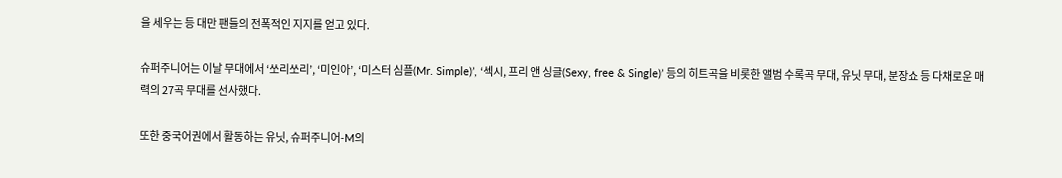을 세우는 등 대만 팬들의 전폭적인 지지를 얻고 있다.

슈퍼주니어는 이날 무대에서 ‘쏘리쏘리’, ‘미인아’, ‘미스터 심플(Mr. Simple)’, ‘섹시, 프리 앤 싱글(Sexy, free & Single)’ 등의 히트곡을 비롯한 앨범 수록곡 무대, 유닛 무대, 분장쇼 등 다채로운 매력의 27곡 무대를 선사했다.

또한 중국어권에서 활동하는 유닛, 슈퍼주니어-M의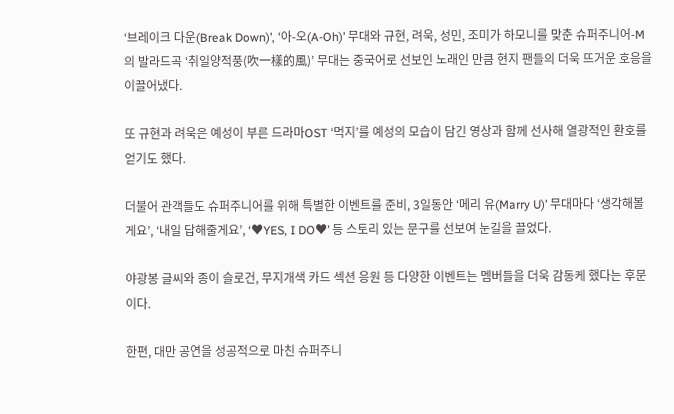‘브레이크 다운(Break Down)’, ‘아-오(A-Oh)’ 무대와 규현, 려욱, 성민, 조미가 하모니를 맞춘 슈퍼주니어-M의 발라드곡 ‘취일양적풍(吹一樣的風)’ 무대는 중국어로 선보인 노래인 만큼 현지 팬들의 더욱 뜨거운 호응을 이끌어냈다.

또 규현과 려욱은 예성이 부른 드라마OST ‘먹지’를 예성의 모습이 담긴 영상과 함께 선사해 열광적인 환호를 얻기도 했다.

더불어 관객들도 슈퍼주니어를 위해 특별한 이벤트를 준비, 3일동안 ‘메리 유(Marry U)’ 무대마다 ‘생각해볼게요’, ‘내일 답해줄게요’, ‘♥YES, I DO♥’ 등 스토리 있는 문구를 선보여 눈길을 끌었다.

야광봉 글씨와 종이 슬로건, 무지개색 카드 섹션 응원 등 다양한 이벤트는 멤버들을 더욱 감동케 했다는 후문이다.

한편, 대만 공연을 성공적으로 마친 슈퍼주니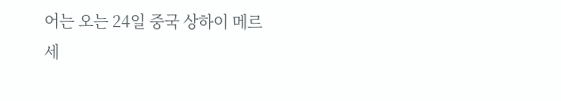어는 오는 24일 중국 상하이 메르세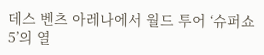데스 벤츠 아레나에서 월드 투어 ‘슈퍼쇼5’의 열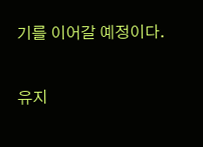기를 이어갈 예정이다.

유지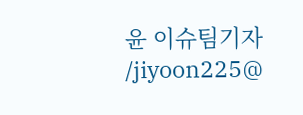윤 이슈팀기자 /jiyoon225@